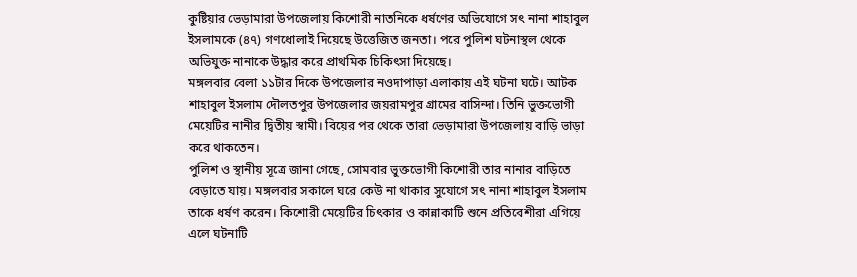কুষ্টিয়ার ভেড়ামারা উপজেলায় কিশোরী নাতনিকে ধর্ষণের অভিযোগে সৎ নানা শাহাবুল ইসলামকে (৪৭) গণধোলাই দিয়েছে উত্তেজিত জনতা। পরে পুলিশ ঘটনাস্থল থেকে অভিযুক্ত নানাকে উদ্ধার করে প্রাথমিক চিকিৎসা দিয়েছে।
মঙ্গলবার বেলা ১১টার দিকে উপজেলার নওদাপাড়া এলাকায় এই ঘটনা ঘটে। আটক শাহাবুল ইসলাম দৌলতপুর উপজেলার জয়রামপুর গ্রামের বাসিন্দা। তিনি ভুক্তভোগী মেয়েটির নানীর দ্বিতীয় স্বামী। বিয়ের পর থেকে তারা ভেড়ামারা উপজেলায় বাড়ি ভাড়া করে থাকতেন।
পুলিশ ও স্থানীয় সূত্রে জানা গেছে, সোমবার ভুক্তভোগী কিশোরী তার নানার বাড়িতে বেড়াতে যায়। মঙ্গলবার সকালে ঘরে কেউ না থাকার সুযোগে সৎ নানা শাহাবুল ইসলাম তাকে ধর্ষণ করেন। কিশোরী মেয়েটির চিৎকার ও কান্নাকাটি শুনে প্রতিবেশীরা এগিয়ে এলে ঘটনাটি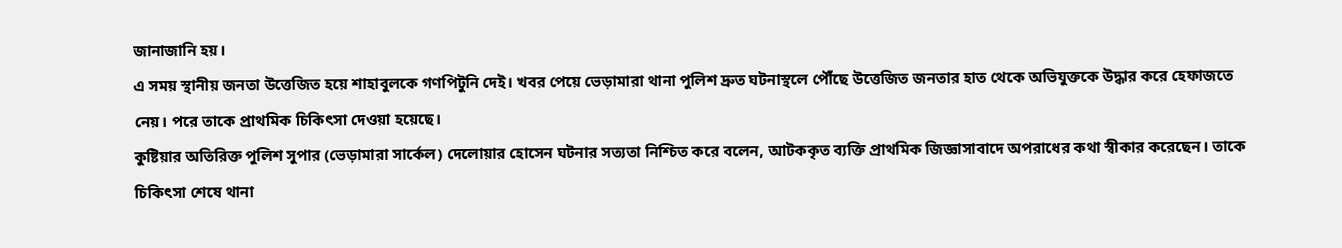জানাজানি হয়।
এ সময় স্থানীয় জনতা উত্তেজিত হয়ে শাহাবুলকে গণপিটুনি দেই। খবর পেয়ে ভেড়ামারা থানা পুলিশ দ্রুত ঘটনাস্থলে পৌঁছে উত্তেজিত জনতার হাত থেকে অভিযুক্তকে উদ্ধার করে হেফাজতে নেয়। পরে তাকে প্রাথমিক চিকিৎসা দেওয়া হয়েছে।
কুষ্টিয়ার অতিরিক্ত পুলিশ সুপার (ভেড়ামারা সার্কেল) দেলোয়ার হোসেন ঘটনার সত্যতা নিশ্চিত করে বলেন, আটককৃত ব্যক্তি প্রাথমিক জিজ্ঞাসাবাদে অপরাধের কথা স্বীকার করেছেন। তাকে চিকিৎসা শেষে থানা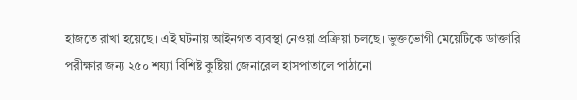হাজতে রাখা হয়েছে। এই ঘটনায় আইনগত ব্যবস্থা নেওয়া প্রক্রিয়া চলছে। ভুক্তভোগী মেয়েটিকে ডাক্তারি পরীক্ষার জন্য ২৫০ শয্যা বিশিষ্ট কুষ্টিয়া জেনারেল হাসপাতালে পাঠানো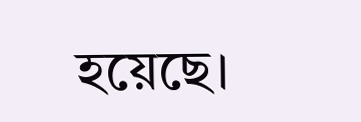হয়েছে।